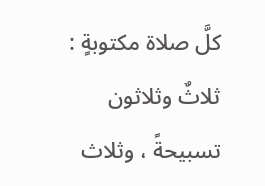كلَّ صلاة مكتوبةٍ : ثلاثٌ وثلاثون تسبيحةً ، وثلاث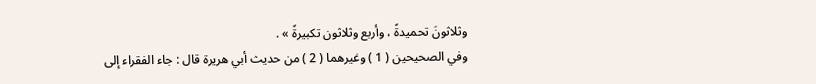وثلاثونَ تحميدةً ، وأربع وثلاثون تكبيرةً » .
وفي الصحيحين ( 1 ) وغيرهما ( 2 ) من حديث أبي هريرة قال : جاء الفقراء إلى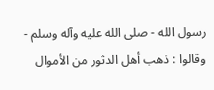رسول الله - صلى الله عليه وآله وسلم - وقالوا : ذهب أهل الدثور من الأموال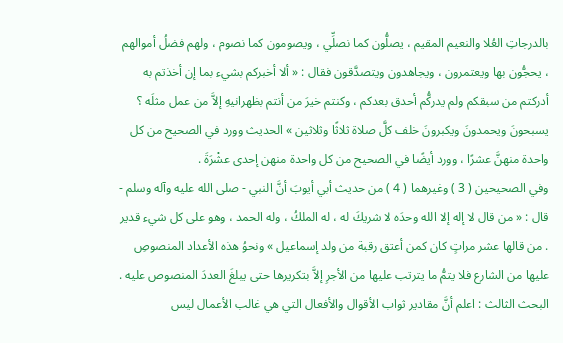بالدرجاتِ العُلا والنعيم المقيم ، يصلُّون كما نصلِّي ، ويصومون كما نصوم ، ولهم فضلُ أموالهم ، يحجُّون بها ويعتمرون ، ويجاهدون ويتصدَّقون فقال : « ألا أخبركم بشيء بما إن أخذتم به أدركتم من سبقكم ولم يدركُّم أحدق بعدكم ، وكنتم خيرَ من أنتم بظهرانيهِ إلاَّ من عمل مثلَه ؟ يسبحونَ ويحمدونَ ويكبرونَ خلف كلَّ صلاة ثلاثًا وثلاثين » الحديث وورد في الصحيح من كل واحدة منهنَّ عشرًا ، وورد أيضًا في الصحيح من كل واحدة منهن إحدى عشْرَةَ .
وفي الصحيحين ( 3 ) وغيرهما ( 4 ) من حديث أبي أيوبَ أنَّ النبي - صلى الله عليه وآله وسلم - قال : « من قال لا إله إلا الله وحدَه لا شريكَ له ، له الملكُ ، وله الحمد ، وهو على كل شيء قدير . من قالها عشر مراتٍ كان كمن أعتق رقبة من ولد إسماعيل » ونحوُ هذه الأعداد المنصوصِ عليها من الشارع فلا يتمُّ ما يترتب عليها من الأجرِ إلاَّ بتكريرها حتى يبلغَ العددَ المنصوص عليه .
البحث الثالث : اعلم أنَّ مقادير ثواب الأقوال والأفعال التي هي غالب الأعمال ليس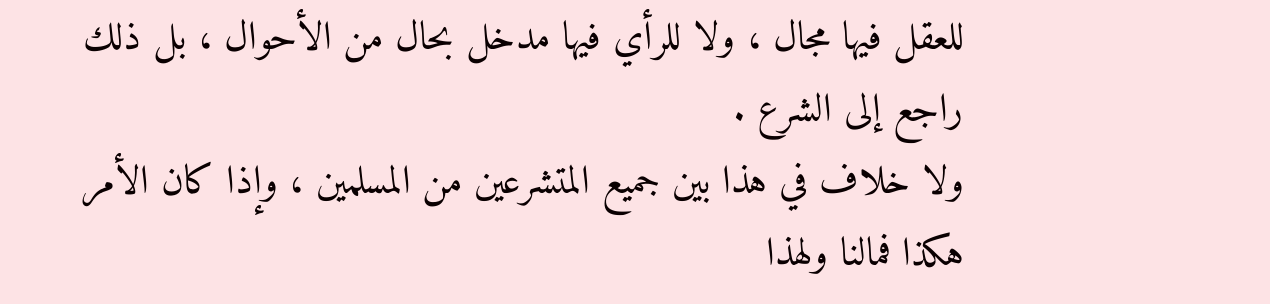للعقل فيها مجال ، ولا للرأي فيها مدخل بحال من الأحوال ، بل ذلك راجع إلى الشرع .
ولا خلاف في هذا بين جميع المتشرعين من المسلمين ، وإذا كان الأمر هكذا فمالنا ولهذا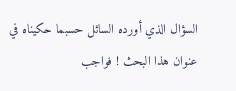السؤال الذي أورده السائل حسبما حكيناه في عنوان هذا البحث ! فواجب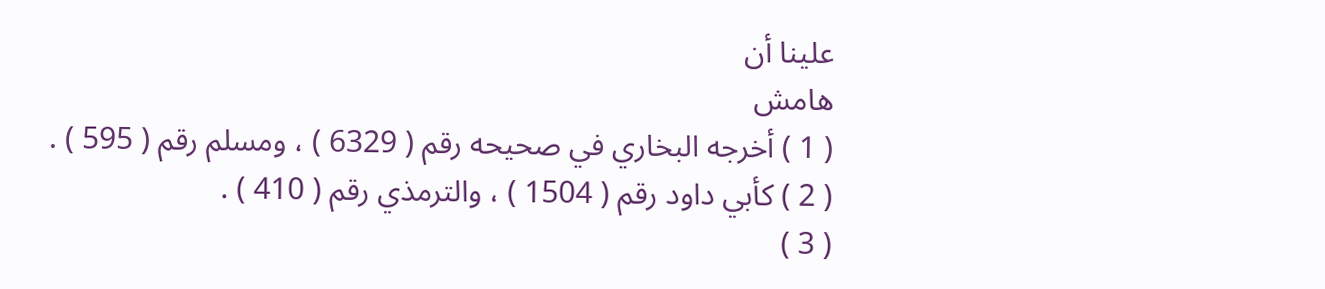علينا أن
هامش
( 1 ) أخرجه البخاري في صحيحه رقم ( 6329 ) ، ومسلم رقم ( 595 ) .
( 2 ) كأبي داود رقم ( 1504 ) ، والترمذي رقم ( 410 ) .
( 3 )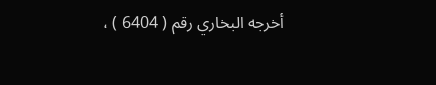أخرجه البخاري رقم ( 6404 ) ،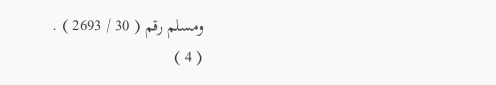ومسلم رقم ( 30 / 2693 ) .
( 4 )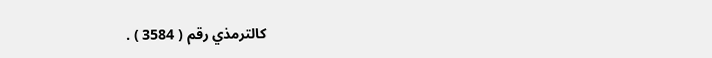كالترمذي رقم ( 3584 ) .